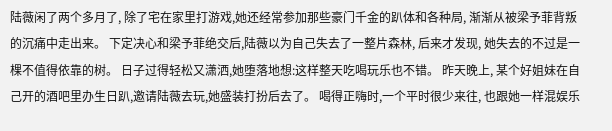陆薇闲了两个多月了, 除了宅在家里打游戏,她还经常参加那些豪门千金的趴体和各种局, 渐渐从被梁予菲背叛的沉痛中走出来。 下定决心和梁予菲绝交后,陆薇以为自己失去了一整片森林, 后来才发现, 她失去的不过是一棵不值得依靠的树。 日子过得轻松又潇洒,她堕落地想:这样整天吃喝玩乐也不错。 昨天晚上, 某个好姐妹在自己开的酒吧里办生日趴,邀请陆薇去玩,她盛装打扮后去了。 喝得正嗨时,一个平时很少来往, 也跟她一样混娱乐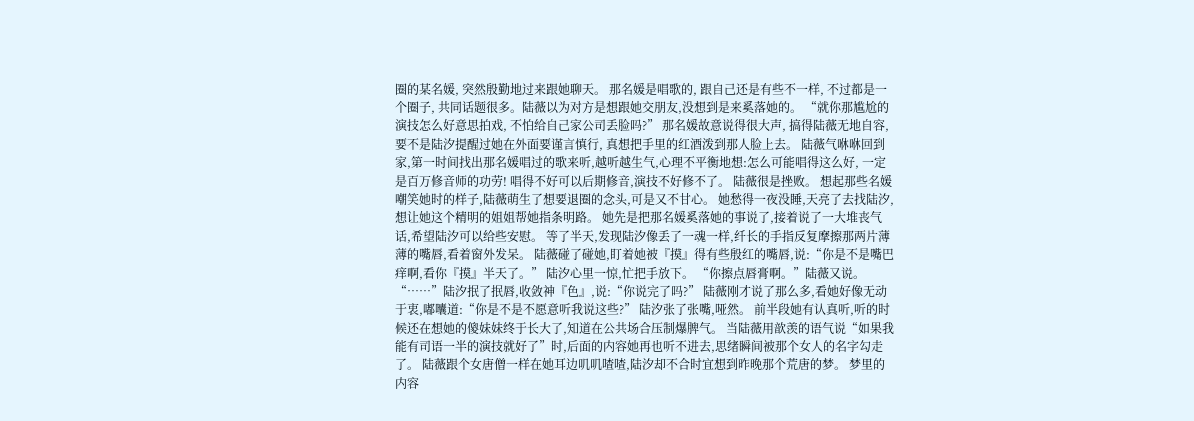圈的某名媛, 突然殷勤地过来跟她聊天。 那名媛是唱歌的, 跟自己还是有些不一样, 不过都是一个圈子, 共同话题很多。陆薇以为对方是想跟她交朋友,没想到是来奚落她的。 “就你那尴尬的演技怎么好意思拍戏, 不怕给自己家公司丢脸吗?” 那名媛故意说得很大声, 搞得陆薇无地自容, 要不是陆汐提醒过她在外面要谨言慎行, 真想把手里的红酒泼到那人脸上去。 陆薇气咻咻回到家,第一时间找出那名媛唱过的歌来听,越听越生气,心理不平衡地想:怎么可能唱得这么好, 一定是百万修音师的功劳! 唱得不好可以后期修音,演技不好修不了。 陆薇很是挫败。 想起那些名媛嘲笑她时的样子,陆薇萌生了想要退圈的念头,可是又不甘心。 她愁得一夜没睡,天亮了去找陆汐,想让她这个精明的姐姐帮她指条明路。 她先是把那名媛奚落她的事说了,接着说了一大堆丧气话,希望陆汐可以给些安慰。 等了半天,发现陆汐像丢了一魂一样,纤长的手指反复摩擦那两片薄薄的嘴唇,看着窗外发呆。 陆薇碰了碰她,盯着她被『摸』得有些殷红的嘴唇,说:“你是不是嘴巴痒啊,看你『摸』半天了。” 陆汐心里一惊,忙把手放下。 “你擦点唇膏啊。”陆薇又说。 “……”陆汐抿了抿唇,收敛神『色』,说:“你说完了吗?” 陆薇刚才说了那么多,看她好像无动于衷,嘟囔道:“你是不是不愿意听我说这些?” 陆汐张了张嘴,哑然。 前半段她有认真听,听的时候还在想她的傻妹妹终于长大了,知道在公共场合压制爆脾气。 当陆薇用歆羡的语气说“如果我能有司语一半的演技就好了”时,后面的内容她再也听不进去,思绪瞬间被那个女人的名字勾走了。 陆薇跟个女唐僧一样在她耳边叽叽喳喳,陆汐却不合时宜想到昨晚那个荒唐的梦。 梦里的内容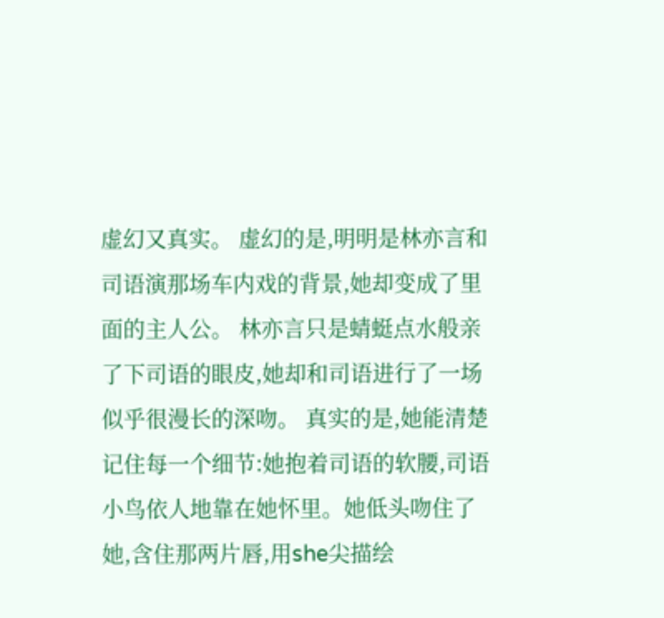虚幻又真实。 虚幻的是,明明是林亦言和司语演那场车内戏的背景,她却变成了里面的主人公。 林亦言只是蜻蜓点水般亲了下司语的眼皮,她却和司语进行了一场似乎很漫长的深吻。 真实的是,她能清楚记住每一个细节:她抱着司语的软腰,司语小鸟依人地靠在她怀里。她低头吻住了她,含住那两片唇,用she尖描绘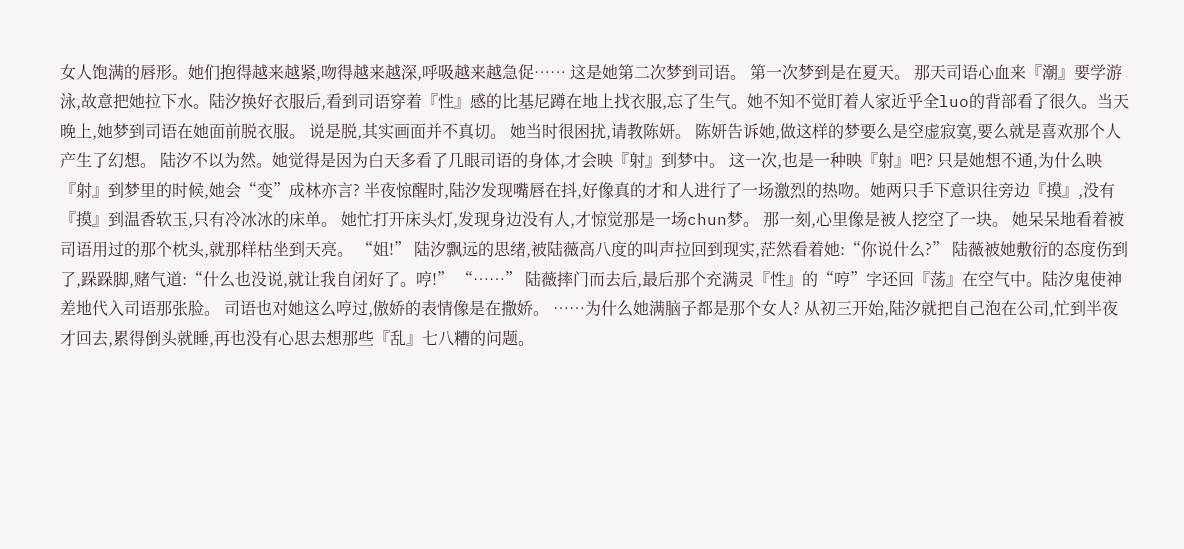女人饱满的唇形。她们抱得越来越紧,吻得越来越深,呼吸越来越急促…… 这是她第二次梦到司语。 第一次梦到是在夏天。 那天司语心血来『潮』要学游泳,故意把她拉下水。陆汐换好衣服后,看到司语穿着『性』感的比基尼蹲在地上找衣服,忘了生气。她不知不觉盯着人家近乎全luo的背部看了很久。当天晚上,她梦到司语在她面前脱衣服。 说是脱,其实画面并不真切。 她当时很困扰,请教陈妍。 陈妍告诉她,做这样的梦要么是空虚寂寞,要么就是喜欢那个人产生了幻想。 陆汐不以为然。她觉得是因为白天多看了几眼司语的身体,才会映『射』到梦中。 这一次,也是一种映『射』吧? 只是她想不通,为什么映『射』到梦里的时候,她会“变”成林亦言? 半夜惊醒时,陆汐发现嘴唇在抖,好像真的才和人进行了一场激烈的热吻。她两只手下意识往旁边『摸』,没有『摸』到温香软玉,只有冷冰冰的床单。 她忙打开床头灯,发现身边没有人,才惊觉那是一场chun梦。 那一刻,心里像是被人挖空了一块。 她呆呆地看着被司语用过的那个枕头,就那样枯坐到天亮。 “姐!” 陆汐飘远的思绪,被陆薇高八度的叫声拉回到现实,茫然看着她:“你说什么?” 陆薇被她敷衍的态度伤到了,跺跺脚,赌气道:“什么也没说,就让我自闭好了。哼!” “……” 陆薇摔门而去后,最后那个充满灵『性』的“哼”字还回『荡』在空气中。陆汐鬼使神差地代入司语那张脸。 司语也对她这么哼过,傲娇的表情像是在撒娇。 ……为什么她满脑子都是那个女人? 从初三开始,陆汐就把自己泡在公司,忙到半夜才回去,累得倒头就睡,再也没有心思去想那些『乱』七八糟的问题。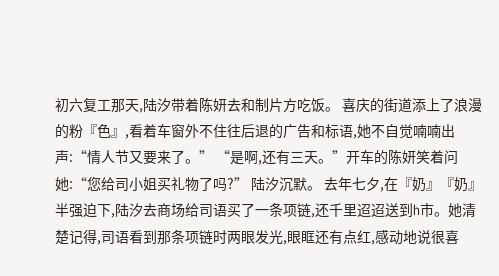初六复工那天,陆汐带着陈妍去和制片方吃饭。 喜庆的街道添上了浪漫的粉『色』,看着车窗外不住往后退的广告和标语,她不自觉喃喃出声:“情人节又要来了。” “是啊,还有三天。”开车的陈妍笑着问她:“您给司小姐买礼物了吗?” 陆汐沉默。 去年七夕,在『奶』『奶』半强迫下,陆汐去商场给司语买了一条项链,还千里迢迢送到h市。她清楚记得,司语看到那条项链时两眼发光,眼眶还有点红,感动地说很喜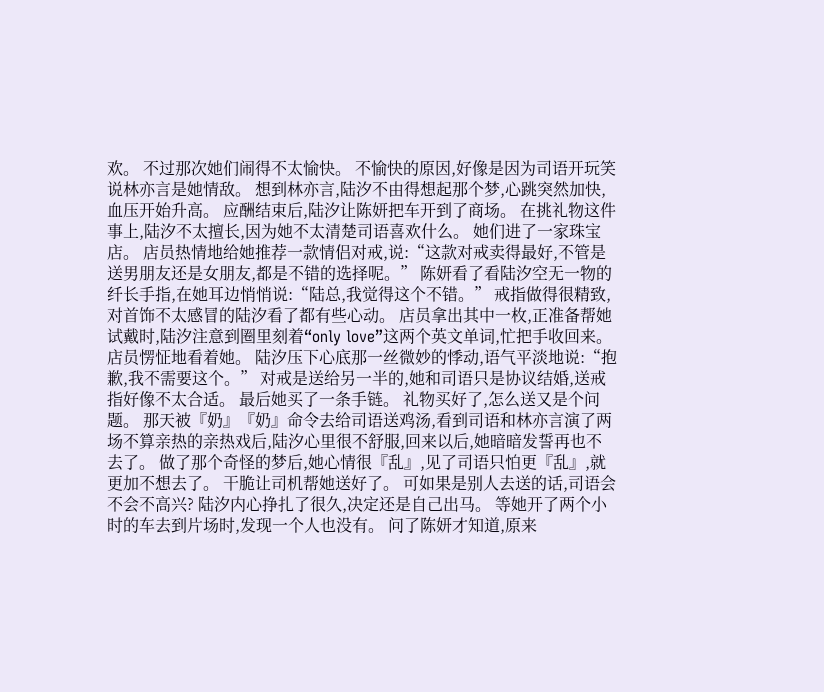欢。 不过那次她们闹得不太愉快。 不愉快的原因,好像是因为司语开玩笑说林亦言是她情敌。 想到林亦言,陆汐不由得想起那个梦,心跳突然加快,血压开始升高。 应酬结束后,陆汐让陈妍把车开到了商场。 在挑礼物这件事上,陆汐不太擅长,因为她不太清楚司语喜欢什么。 她们进了一家珠宝店。 店员热情地给她推荐一款情侣对戒,说:“这款对戒卖得最好,不管是送男朋友还是女朋友,都是不错的选择呢。” 陈妍看了看陆汐空无一物的纤长手指,在她耳边悄悄说:“陆总,我觉得这个不错。” 戒指做得很精致,对首饰不太感冒的陆汐看了都有些心动。 店员拿出其中一枚,正准备帮她试戴时,陆汐注意到圈里刻着“only love”这两个英文单词,忙把手收回来。 店员愣怔地看着她。 陆汐压下心底那一丝微妙的悸动,语气平淡地说:“抱歉,我不需要这个。” 对戒是送给另一半的,她和司语只是协议结婚,送戒指好像不太合适。 最后她买了一条手链。 礼物买好了,怎么送又是个问题。 那天被『奶』『奶』命令去给司语送鸡汤,看到司语和林亦言演了两场不算亲热的亲热戏后,陆汐心里很不舒服,回来以后,她暗暗发誓再也不去了。 做了那个奇怪的梦后,她心情很『乱』,见了司语只怕更『乱』,就更加不想去了。 干脆让司机帮她送好了。 可如果是别人去送的话,司语会不会不高兴? 陆汐内心挣扎了很久,决定还是自己出马。 等她开了两个小时的车去到片场时,发现一个人也没有。 问了陈妍才知道,原来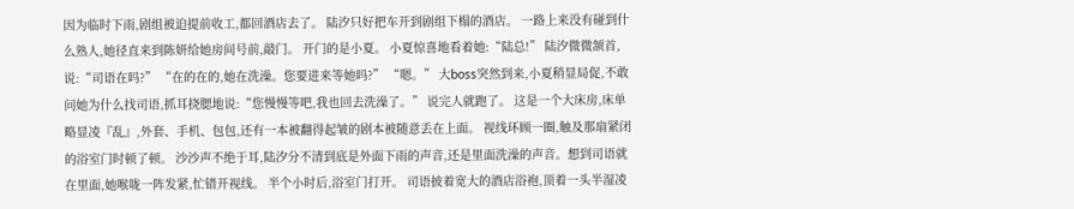因为临时下雨,剧组被迫提前收工,都回酒店去了。 陆汐只好把车开到剧组下榻的酒店。 一路上来没有碰到什么熟人,她径直来到陈妍给她房间号前,敲门。 开门的是小夏。 小夏惊喜地看着她:“陆总!” 陆汐微微颔首,说:“司语在吗?” “在的在的,她在洗澡。您要进来等她吗?” “嗯。” 大boss突然到来,小夏稍显局促,不敢问她为什么找司语,抓耳挠腮地说:“您慢慢等吧,我也回去洗澡了。” 说完人就跑了。 这是一个大床房,床单略显凌『乱』,外套、手机、包包,还有一本被翻得起皱的剧本被随意丢在上面。 视线环顾一圈,触及那扇紧闭的浴室门时顿了顿。 沙沙声不绝于耳,陆汐分不清到底是外面下雨的声音,还是里面洗澡的声音。想到司语就在里面,她喉咙一阵发紧,忙错开视线。 半个小时后,浴室门打开。 司语披着宽大的酒店浴袍,顶着一头半湿凌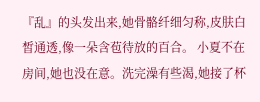『乱』的头发出来,她骨骼纤细匀称,皮肤白皙通透,像一朵含苞待放的百合。 小夏不在房间,她也没在意。洗完澡有些渴,她接了杯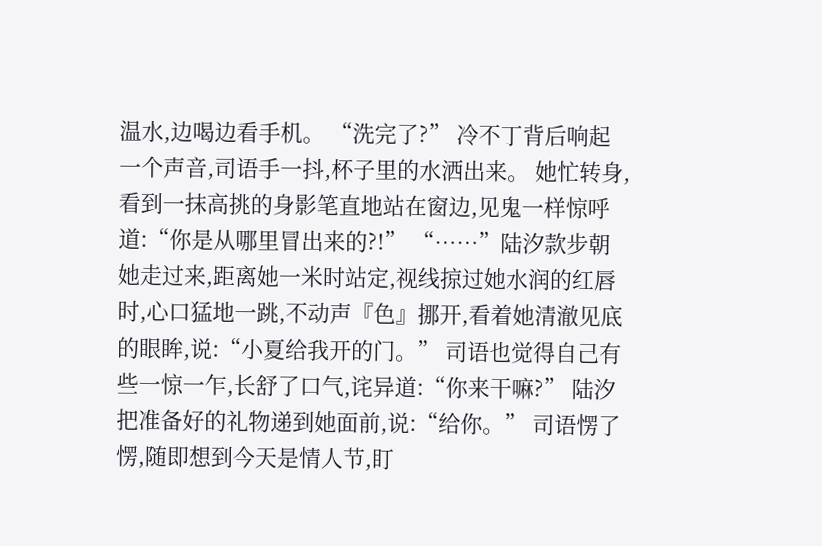温水,边喝边看手机。 “洗完了?” 冷不丁背后响起一个声音,司语手一抖,杯子里的水洒出来。 她忙转身,看到一抹高挑的身影笔直地站在窗边,见鬼一样惊呼道:“你是从哪里冒出来的?!” “……”陆汐款步朝她走过来,距离她一米时站定,视线掠过她水润的红唇时,心口猛地一跳,不动声『色』挪开,看着她清澈见底的眼眸,说:“小夏给我开的门。” 司语也觉得自己有些一惊一乍,长舒了口气,诧异道:“你来干嘛?” 陆汐把准备好的礼物递到她面前,说:“给你。” 司语愣了愣,随即想到今天是情人节,盯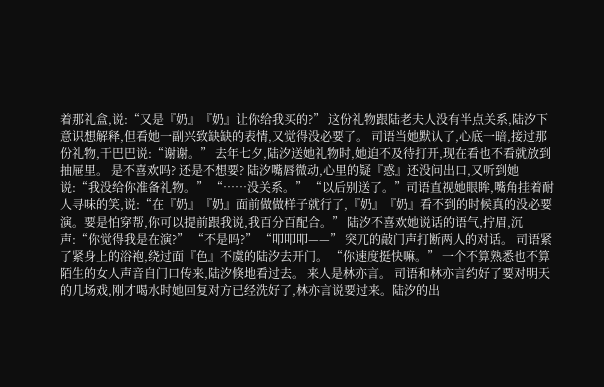着那礼盒,说:“又是『奶』『奶』让你给我买的?” 这份礼物跟陆老夫人没有半点关系,陆汐下意识想解释,但看她一副兴致缺缺的表情,又觉得没必要了。 司语当她默认了,心底一暗,接过那份礼物,干巴巴说:“谢谢。” 去年七夕,陆汐送她礼物时,她迫不及待打开,现在看也不看就放到抽屉里。 是不喜欢吗? 还是不想要? 陆汐嘴唇微动,心里的疑『惑』还没问出口,又听到她说:“我没给你准备礼物。” “……没关系。” “以后别送了。”司语直视她眼眸,嘴角挂着耐人寻味的笑,说:“在『奶』『奶』面前做做样子就行了,『奶』『奶』看不到的时候真的没必要演。要是怕穿帮,你可以提前跟我说,我百分百配合。” 陆汐不喜欢她说话的语气,拧眉,沉声:“你觉得我是在演?” “不是吗?” “叩叩叩——” 突兀的敲门声打断两人的对话。 司语紧了紧身上的浴袍,绕过面『色』不虞的陆汐去开门。 “你速度挺快嘛。” 一个不算熟悉也不算陌生的女人声音自门口传来,陆汐倏地看过去。 来人是林亦言。 司语和林亦言约好了要对明天的几场戏,刚才喝水时她回复对方已经洗好了,林亦言说要过来。陆汐的出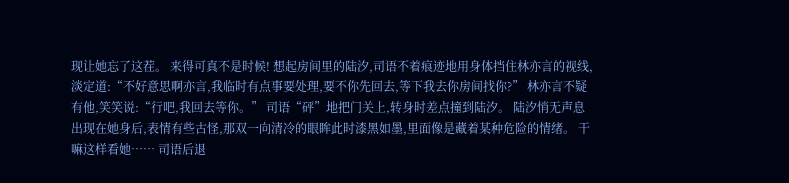现让她忘了这茬。 来得可真不是时候! 想起房间里的陆汐,司语不着痕迹地用身体挡住林亦言的视线,淡定道:“不好意思啊亦言,我临时有点事要处理,要不你先回去,等下我去你房间找你?” 林亦言不疑有他,笑笑说:“行吧,我回去等你。” 司语“砰”地把门关上,转身时差点撞到陆汐。 陆汐悄无声息出现在她身后,表情有些古怪,那双一向清冷的眼眸此时漆黑如墨,里面像是藏着某种危险的情绪。 干嘛这样看她…… 司语后退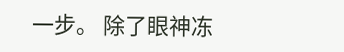一步。 除了眼神冻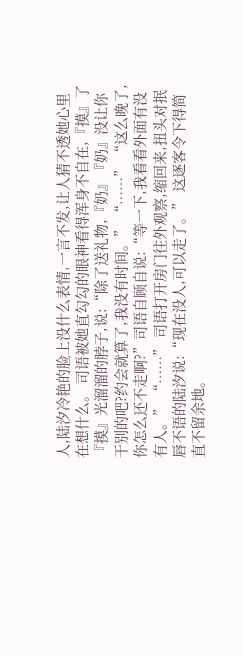人,陆汐冷艳的脸上没什么表情,一言不发,让人猜不透她心里在想什么。 司语被她直勾勾的眼神看得浑身不自在,『摸』了『摸』光溜溜的脖子,说:“除了送礼物,『奶』『奶』没让你干别的吧?约会就算了,我没有时间。” “……” “这么晚了,你怎么还不走啊?”司语自顾自说:“等一下,我看看外面有没有人。” “……” 司语打开房门往外观察,缩回来,扭头对抿唇不语的陆汐说:“现在没人,可以走了。” 这逐客令下得简直不留余地。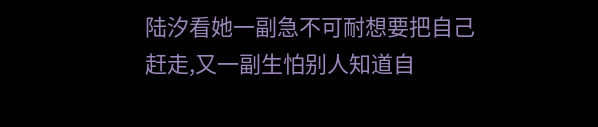陆汐看她一副急不可耐想要把自己赶走,又一副生怕别人知道自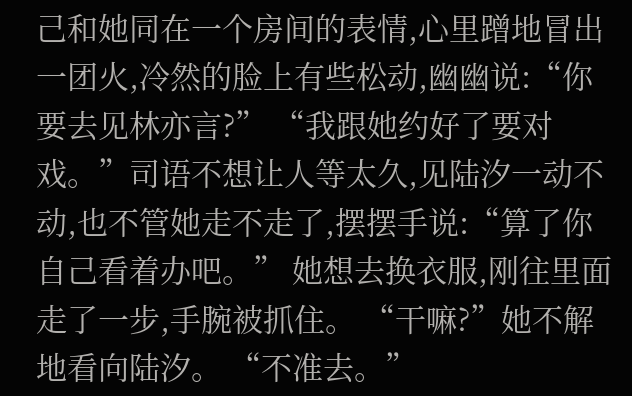己和她同在一个房间的表情,心里蹭地冒出一团火,冷然的脸上有些松动,幽幽说:“你要去见林亦言?” “我跟她约好了要对戏。”司语不想让人等太久,见陆汐一动不动,也不管她走不走了,摆摆手说:“算了你自己看着办吧。” 她想去换衣服,刚往里面走了一步,手腕被抓住。 “干嘛?”她不解地看向陆汐。 “不准去。”